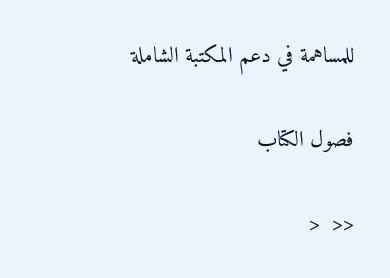للمساهمة في دعم المكتبة الشاملة

فصول الكتاب

<<  <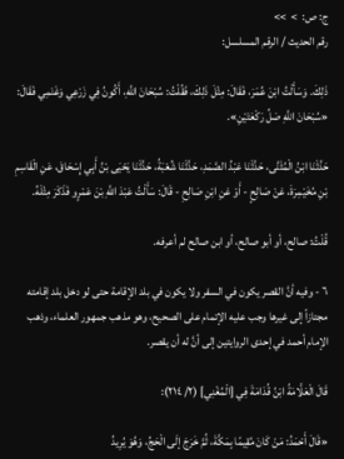ج: ص:  >  >>
رقم الحديث / الرقم المسلسل:

ذَلِكَ. وَسَأَلْتُ ابْنَ عُمَرَ، فَقَالَ: مِثْلَ ذَلِكَ، فَقُلْتُ: سُبْحَانَ اللَّهِ، أَكُونُ فِي زَرْعِي وَغَنَمِي فَقَالَ: «سُبْحَانَ اللَّهِ صَلِّ رَكْعَتَيْنِ».

حَدَّثَنَا ابْنُ الْمُثَنَّى، حَدَّثَنَا عَبْدُ الصَّمَدِ، حَدَّثَنَا شُعْبَةُ، حَدَّثَنَا يَحْيَى بْنُ أَبِي إِسْحَاقَ، عَنِ الْقَاسِمِ بْنِ مُخَيْمِرَةَ، عَنْ صَالِحٍ - أَوْ عَنِ ابْنِ صَالِحِ - قَالَ: سَأَلْتُ عَبْدَ اللَّهِ بْنَ عَمْرٍو فَذَكَرَ مِثْلَهُ.

قُلْتُ: صالح، أو أبو صالح، أو ابن صالح لم أعرفه.

٦ - وفيه أنَّ القصر يكون في السفر ولا يكون في بلد الإقامة حتى لو دخل بلد إقامته مجتازاً إلى غيرها وجب عليه الإتمام على الصحيح، وهو مذهب جمهور العلماء، وذهب الإمام أحمد في إحدى الروايتين إلى أنَّ له أن يقصر.

قَالَ الْعَلَّامَةُ ابْنُ قُدَامَةَ فِي [الْمُغْنِي] (٢/ ٢١٤):

«قَالَ أَحْمَدُ: مَنْ كَانَ مُقِيمًا بِمَكَّةَ، ثُمَّ خَرَجَ إلَى الْحَجِّ، وَهُوَ يُرِيدُ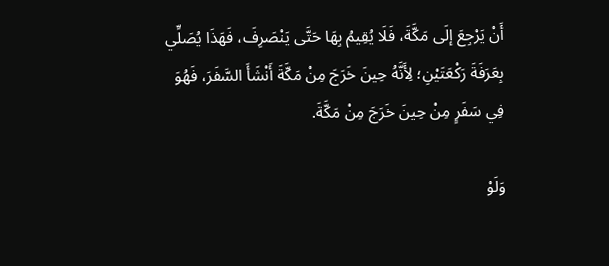أَنْ يَرْجِعَ إلَى مَكَّةَ، فَلَا يُقِيمُ بِهَا حَتَّى يَنْصَرِفَ، فَهَذَا يُصَلِّي بِعَرَفَةَ رَكْعَتَيْنِ؛ لِأَنَّهُ حِينَ خَرَجَ مِنْ مَكَّةَ أَنْشَأَ السَّفَرَ، فَهُوَ فِي سَفَرٍ مِنْ حِينَ خَرَجَ مِنْ مَكَّةَ.

وَلَوْ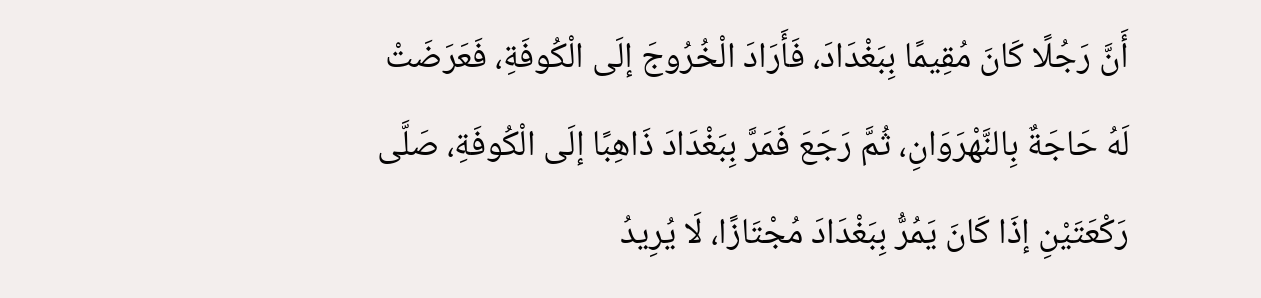أَنَّ رَجُلًا كَانَ مُقِيمًا بِبَغْدَادَ، فَأَرَادَ الْخُرُوجَ إلَى الْكُوفَةِ، فَعَرَضَتْ لَهُ حَاجَةٌ بِالنَّهْرَوَانِ، ثُمَّ رَجَعَ فَمَرَّ بِبَغْدَادَ ذَاهِبًا إلَى الْكُوفَةِ، صَلَّى رَكْعَتَيْنِ إذَا كَانَ يَمُرُّ بِبَغْدَادَ مُجْتَازًا، لَا يُرِيدُ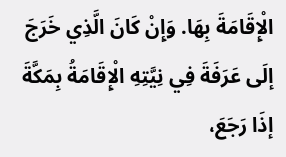الْإِقَامَةَ بِهَا. وَإِنْ كَانَ الَّذِي خَرَجَ إلَى عَرَفَةَ فِي نِيَّتِهِ الْإِقَامَةُ بِمَكَّةَ إذَا رَجَعَ،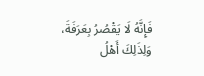فَإِنَّهُ لَا يَقْصُرُ بِعَرَفَةَ، وَلِذَلِكَ أَهْلُ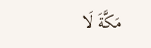مَكَّةَ لَا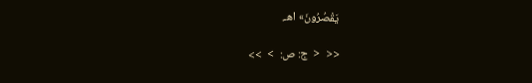يَقْصُرُونَ» اهـ.

<<  <  ج: ص:  >  >>